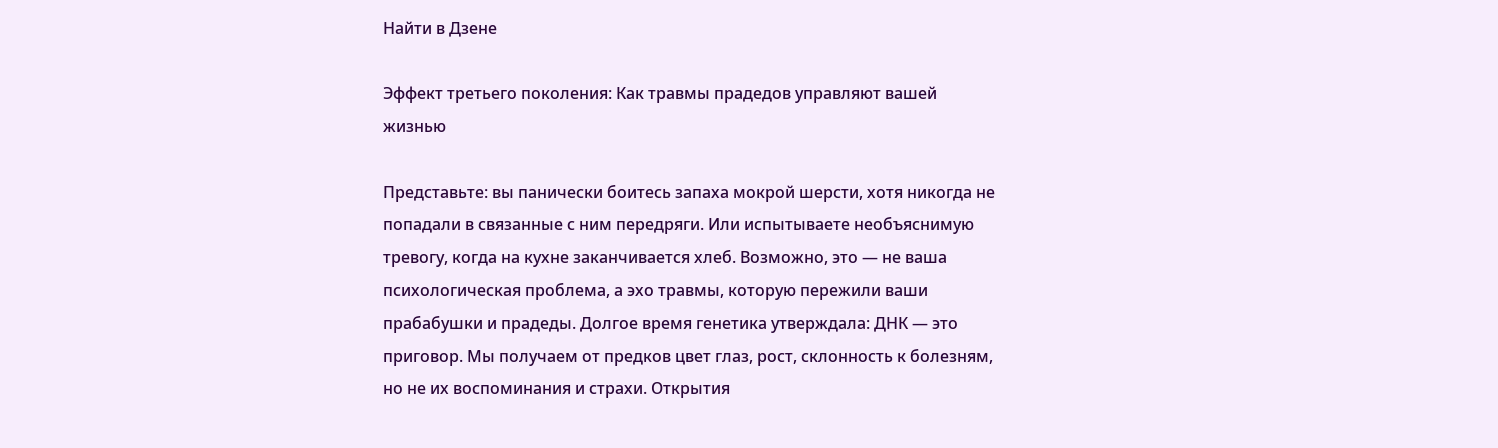Найти в Дзене

Эффект третьего поколения: Как травмы прадедов управляют вашей жизнью

Представьте: вы панически боитесь запаха мокрой шерсти, хотя никогда не попадали в связанные с ним передряги. Или испытываете необъяснимую тревогу, когда на кухне заканчивается хлеб. Возможно, это — не ваша психологическая проблема, а эхо травмы, которую пережили ваши прабабушки и прадеды. Долгое время генетика утверждала: ДНК — это приговор. Мы получаем от предков цвет глаз, рост, склонность к болезням, но не их воспоминания и страхи. Открытия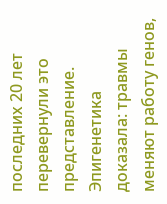последних 20 лет перевернули это представление. Эпигенетика доказала: травмы меняют работу генов,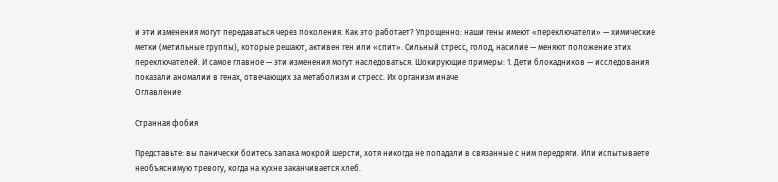и эти изменения могут передаваться через поколения. Как это работает? Упрощенно: наши гены имеют «переключатели» — химические метки (метильные группы), которые решают, активен ген или «спит». Сильный стресс, голод, насилие — меняют положение этих переключателей. И самое главное — эти изменения могут наследоваться. Шокирующие примеры: 1. Дети блокадников — исследования показали аномалии в генах, отвечающих за метаболизм и стресс. Их организм иначе
Оглавление

Странная фобия

Представьте: вы панически боитесь запаха мокрой шерсти, хотя никогда не попадали в связанные с ним передряги. Или испытываете необъяснимую тревогу, когда на кухне заканчивается хлеб.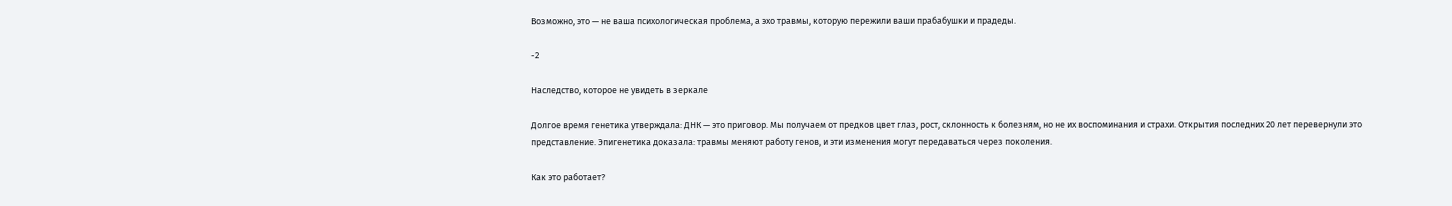Возможно, это — не ваша психологическая проблема, а эхо травмы, которую пережили ваши прабабушки и прадеды.

-2

Наследство, которое не увидеть в зеркале

Долгое время генетика утверждала: ДНК — это приговор. Мы получаем от предков цвет глаз, рост, склонность к болезням, но не их воспоминания и страхи. Открытия последних 20 лет перевернули это представление. Эпигенетика доказала: травмы меняют работу генов, и эти изменения могут передаваться через поколения.

Как это работает?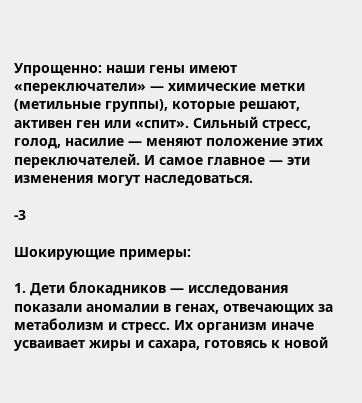Упрощенно: наши гены имеют «переключатели» — химические метки (метильные группы), которые решают, активен ген или «спит». Сильный стресс, голод, насилие — меняют положение этих переключателей. И самое главное — эти изменения могут наследоваться.

-3

Шокирующие примеры:

1. Дети блокадников — исследования показали аномалии в генах, отвечающих за метаболизм и стресс. Их организм иначе усваивает жиры и сахара, готовясь к новой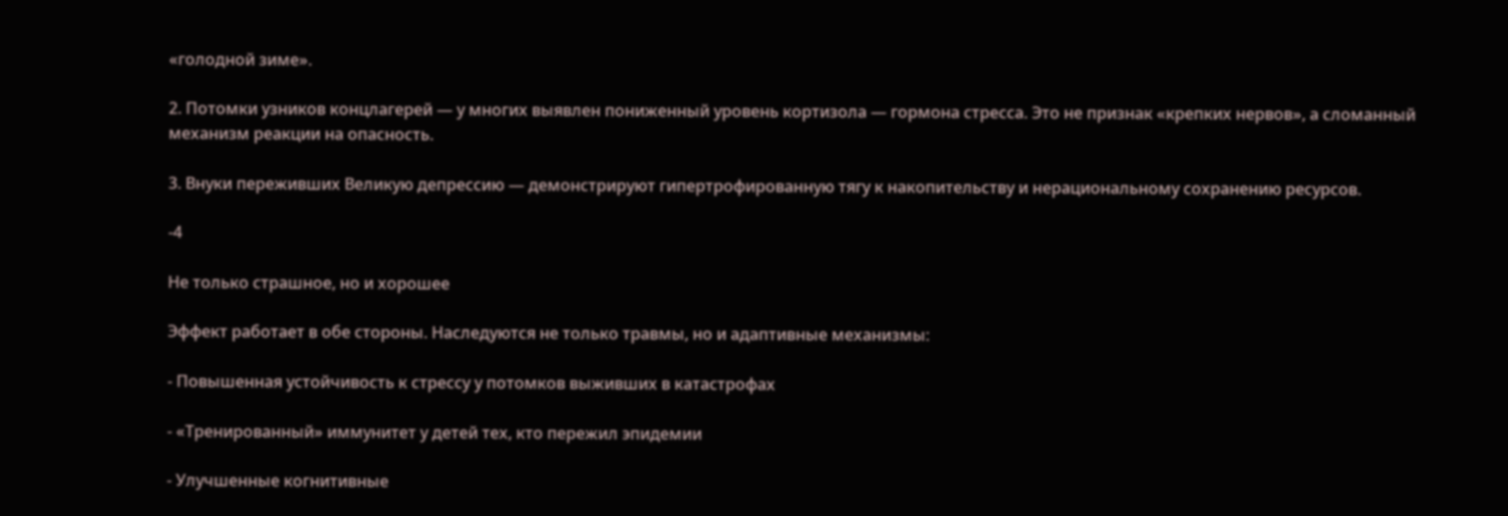«голодной зиме».

2. Потомки узников концлагерей — у многих выявлен пониженный уровень кортизола — гормона стресса. Это не признак «крепких нервов», а сломанный механизм реакции на опасность.

3. Внуки переживших Великую депрессию — демонстрируют гипертрофированную тягу к накопительству и нерациональному сохранению ресурсов.

-4

Не только страшное, но и хорошее

Эффект работает в обе стороны. Наследуются не только травмы, но и адаптивные механизмы:

- Повышенная устойчивость к стрессу у потомков выживших в катастрофах

- «Тренированный» иммунитет у детей тех, кто пережил эпидемии

- Улучшенные когнитивные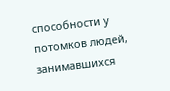способности у потомков людей, занимавшихся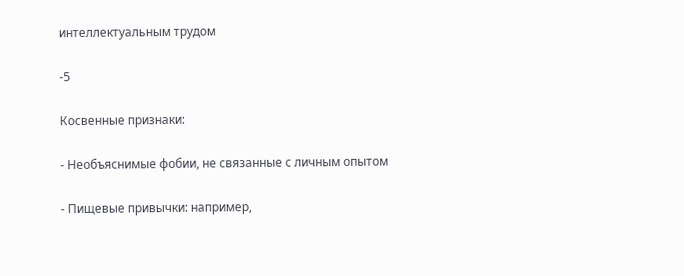интеллектуальным трудом

-5

Косвенные признаки:

- Необъяснимые фобии, не связанные с личным опытом

- Пищевые привычки: например,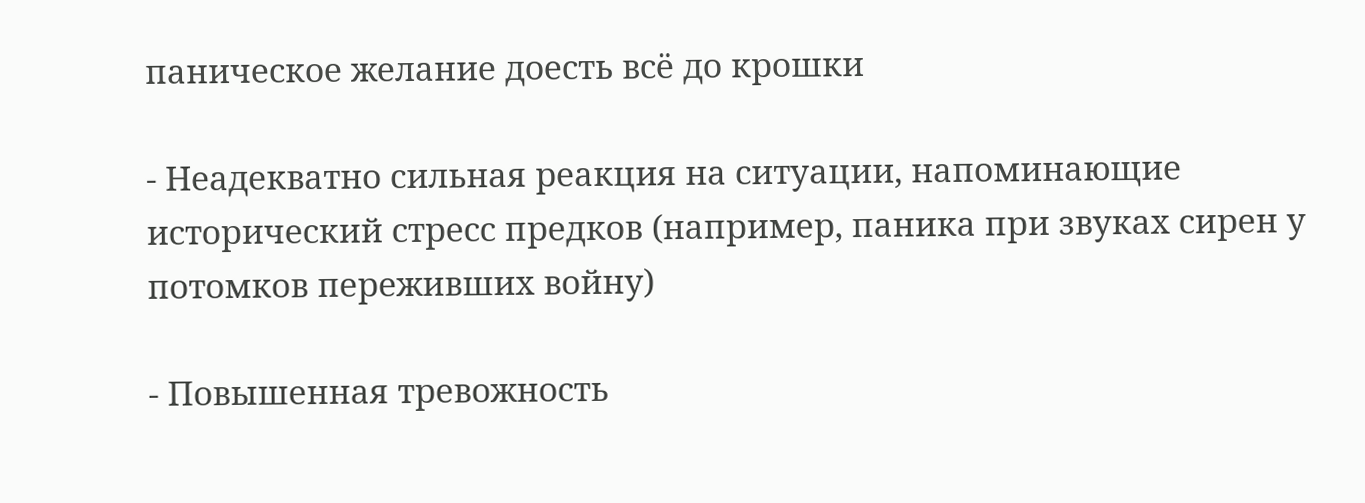паническое желание доесть всё до крошки

- Неадекватно сильная реакция на ситуации, напоминающие исторический стресс предков (например, паника при звуках сирен у потомков переживших войну)

- Повышенная тревожность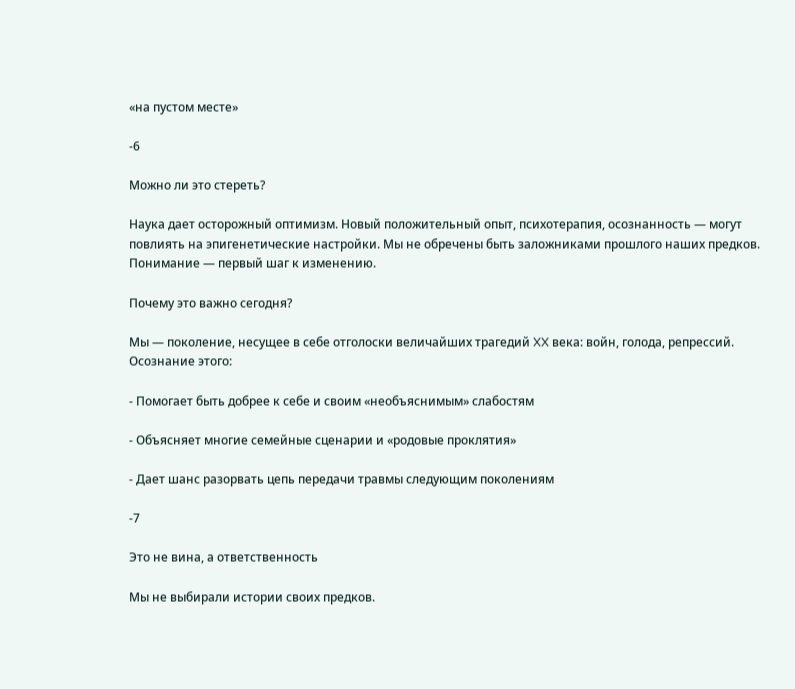«на пустом месте»

-6

Можно ли это стереть?

Наука дает осторожный оптимизм. Новый положительный опыт, психотерапия, осознанность — могут повлиять на эпигенетические настройки. Мы не обречены быть заложниками прошлого наших предков. Понимание — первый шаг к изменению.

Почему это важно сегодня?

Мы — поколение, несущее в себе отголоски величайших трагедий XX века: войн, голода, репрессий. Осознание этого:

- Помогает быть добрее к себе и своим «необъяснимым» слабостям

- Объясняет многие семейные сценарии и «родовые проклятия»

- Дает шанс разорвать цепь передачи травмы следующим поколениям

-7

Это не вина, а ответственность

Мы не выбирали истории своих предков.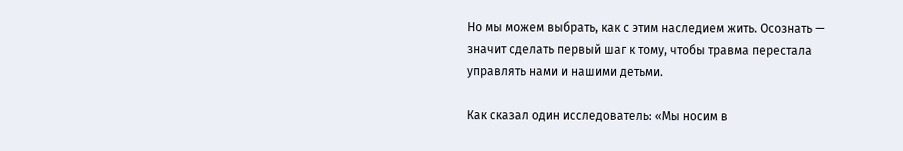Но мы можем выбрать, как с этим наследием жить. Осознать — значит сделать первый шаг к тому, чтобы травма перестала управлять нами и нашими детьми.

Как сказал один исследователь: «Мы носим в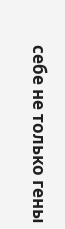себе не только гены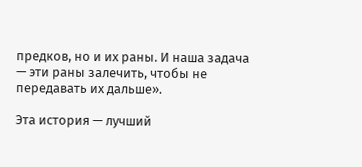предков, но и их раны. И наша задача — эти раны залечить, чтобы не передавать их дальше».

Эта история — лучший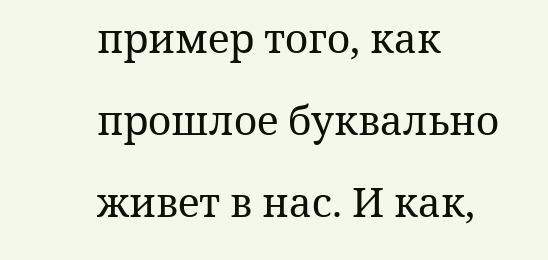пример того, как прошлое буквально живет в нас. И как,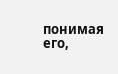понимая его,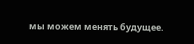мы можем менять будущее.